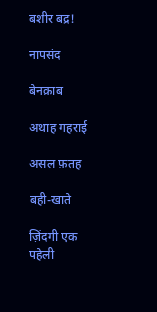बशीर बद्र!

नापसंद

बेनक़ाब

अथाह गहराई

असल फ़तह

बही-खाते

ज़िंदगी एक पहेली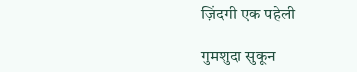ज़िंदगी एक पहेली

गुमशुदा सुकून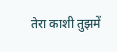तेरा काशी तुझमें